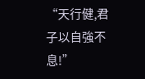“天行健,君子以自強不息!”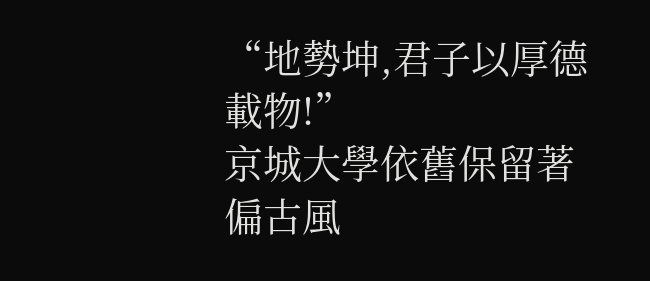“地勢坤,君子以厚德載物!”
京城大學依舊保留著偏古風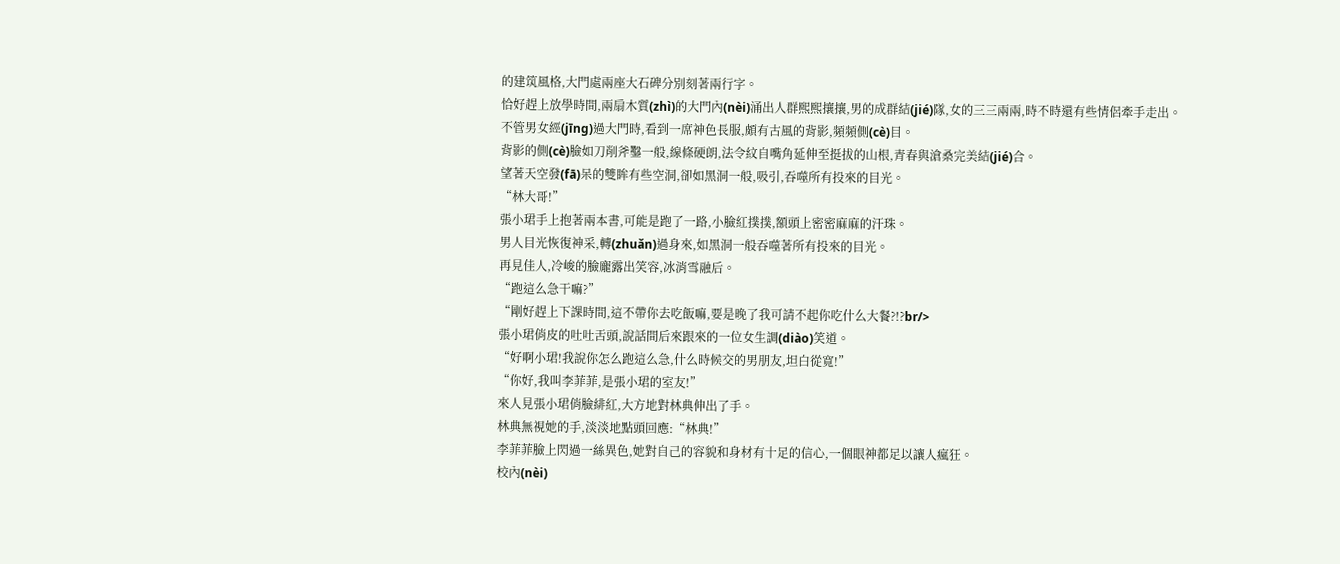的建筑風格,大門處兩座大石碑分別刻著兩行字。
恰好趕上放學時間,兩扇木質(zhì)的大門內(nèi)涌出人群熙熙攘攘,男的成群結(jié)隊,女的三三兩兩,時不時還有些情侶牽手走出。
不管男女經(jīng)過大門時,看到一席神色長服,頗有古風的背影,頻頻側(cè)目。
背影的側(cè)臉如刀削斧鑿一般,線條硬朗,法令紋自嘴角延伸至挺拔的山根,青春與滄桑完美結(jié)合。
望著天空發(fā)呆的雙眸有些空洞,卻如黑洞一般,吸引,吞噬所有投來的目光。
“林大哥!”
張小珺手上抱著兩本書,可能是跑了一路,小臉紅撲撲,額頭上密密麻麻的汗珠。
男人目光恢復神采,轉(zhuǎn)過身來,如黑洞一般吞噬著所有投來的目光。
再見佳人,冷峻的臉龐露出笑容,冰消雪融后。
“跑這么急干嘛?”
“剛好趕上下課時間,這不帶你去吃飯嘛,要是晚了我可請不起你吃什么大餐?!?br/>
張小珺俏皮的吐吐舌頭,說話間后來跟來的一位女生調(diào)笑道。
“好啊小珺!我說你怎么跑這么急,什么時候交的男朋友,坦白從寬!”
“你好,我叫李菲菲,是張小珺的室友!”
來人見張小珺俏臉緋紅,大方地對林典伸出了手。
林典無視她的手,淡淡地點頭回應:“林典!”
李菲菲臉上閃過一絲異色,她對自己的容貌和身材有十足的信心,一個眼神都足以讓人瘋狂。
校內(nèi)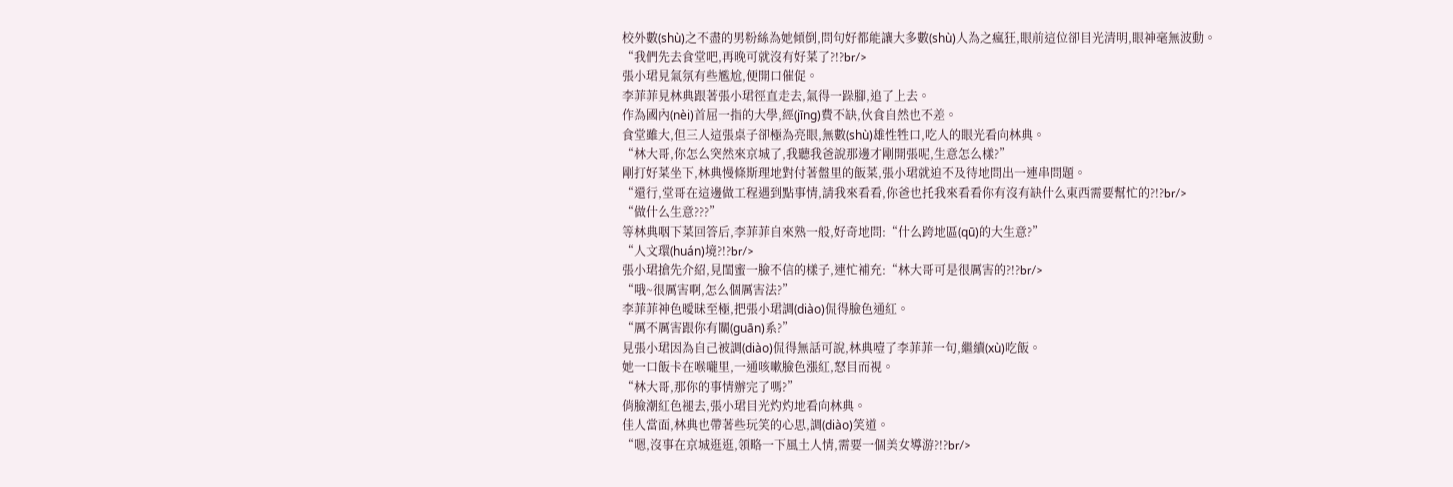校外數(shù)之不盡的男粉絲為她傾倒,問句好都能讓大多數(shù)人為之瘋狂,眼前這位卻目光清明,眼神毫無波動。
“我們先去食堂吧,再晚可就沒有好菜了?!?br/>
張小珺見氣氛有些尷尬,便開口催促。
李菲菲見林典跟著張小珺徑直走去,氣得一跺腳,追了上去。
作為國內(nèi)首屈一指的大學,經(jīng)費不缺,伙食自然也不差。
食堂雖大,但三人這張桌子卻極為亮眼,無數(shù)雄性牲口,吃人的眼光看向林典。
“林大哥,你怎么突然來京城了,我聽我爸說那邊才剛開張呢,生意怎么樣?”
剛打好菜坐下,林典慢條斯理地對付著盤里的飯菜,張小珺就迫不及待地問出一連串問題。
“還行,堂哥在這邊做工程遇到點事情,請我來看看,你爸也托我來看看你有沒有缺什么東西需要幫忙的?!?br/>
“做什么生意???”
等林典咽下菜回答后,李菲菲自來熟一般,好奇地問:“什么跨地區(qū)的大生意?”
“人文環(huán)境?!?br/>
張小珺搶先介紹,見閨蜜一臉不信的樣子,連忙補充:“林大哥可是很厲害的?!?br/>
“哦~很厲害啊,怎么個厲害法?”
李菲菲神色曖昧至極,把張小珺調(diào)侃得臉色通紅。
“厲不厲害跟你有關(guān)系?”
見張小珺因為自己被調(diào)侃得無話可說,林典噎了李菲菲一句,繼續(xù)吃飯。
她一口飯卡在喉嚨里,一通咳嗽臉色漲紅,怒目而視。
“林大哥,那你的事情辦完了嗎?”
俏臉潮紅色褪去,張小珺目光灼灼地看向林典。
佳人當面,林典也帶著些玩笑的心思,調(diào)笑道。
“嗯,沒事在京城逛逛,領略一下風土人情,需要一個美女導游?!?br/>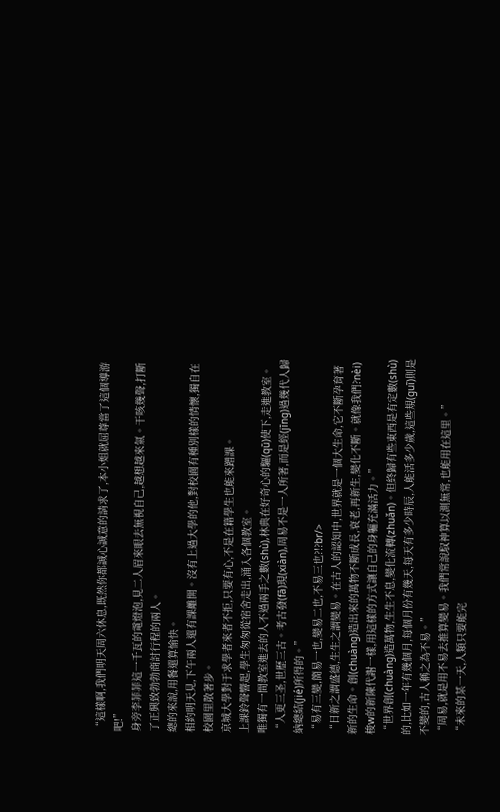“這樣啊,我們明天周六休息,既然你都誠心誠意的請求了,本小姐就屈尊當了這個導游吧!”
身旁李菲菲這一千瓦的電燈泡,見二人眉來眼去無視自己,越想越來氣。干咳幾聲,打斷了正興致勃勃商討行程的兩人。
總的來說,用餐還算愉快。
相約明天見,下午兩人還有課離開。沒有上過大學的他,對校園有種別樣的情懷,獨自在校園里散著步。
京城大學對于求學者來者不拒,只要有心,不是在籍學生也能來蹭課。
上課鈴聲響起,學生匆匆從宿舍走出,涌入各個教室。
唯獨有一間教室進去的人不過兩手之數(shù),林典在好奇心的驅(qū)使下,走進教室。
“人更三圣,世歷三古。考古發(fā)現(xiàn),周易不是一人所著,而是經(jīng)過幾代人歸納總結(jié)所得的。”
“易有三變,簡易一也,變易二也,不易三也?!?br/>
“日新之謂盛德,生生之謂變易。在古人的認知中,世界就是一個大生命,它不斷孕育著新的生命。創(chuàng)造出來的萬物不斷成長,衰老,再新生,變化不斷。就像我們?nèi)梭w的新陳代謝一樣,用這樣的方式讓自己的身軀充滿活力。”
“世界創(chuàng)造萬物,生生不息,變化流轉(zhuǎn)。但終歸有些東西是有定數(shù)的,比如一年有幾個月,每個月份有幾天,每天有多少時辰,人能活多少歲,這些規(guī)則是不變的,古人稱之為不易。”
“周易,就是用不易去推算變易。我們常說馭神算以測無常,也能用在這里。”
“未來的某一天,人類只要能完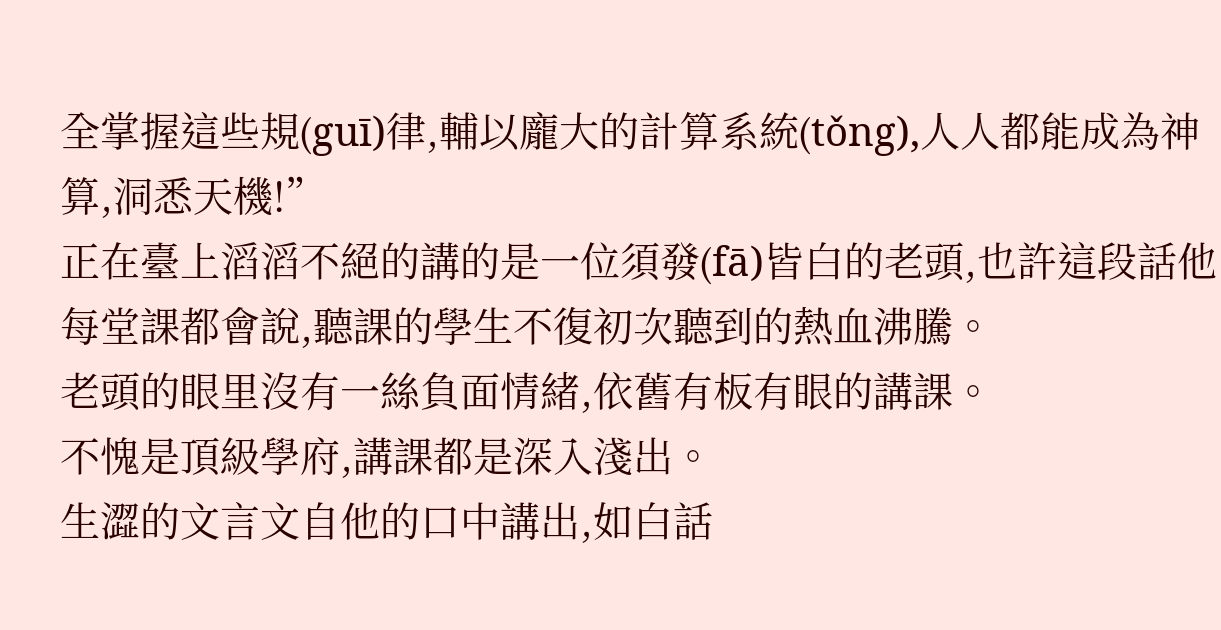全掌握這些規(guī)律,輔以龐大的計算系統(tǒng),人人都能成為神算,洞悉天機!”
正在臺上滔滔不絕的講的是一位須發(fā)皆白的老頭,也許這段話他每堂課都會說,聽課的學生不復初次聽到的熱血沸騰。
老頭的眼里沒有一絲負面情緒,依舊有板有眼的講課。
不愧是頂級學府,講課都是深入淺出。
生澀的文言文自他的口中講出,如白話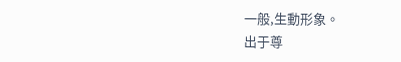一般,生動形象。
出于尊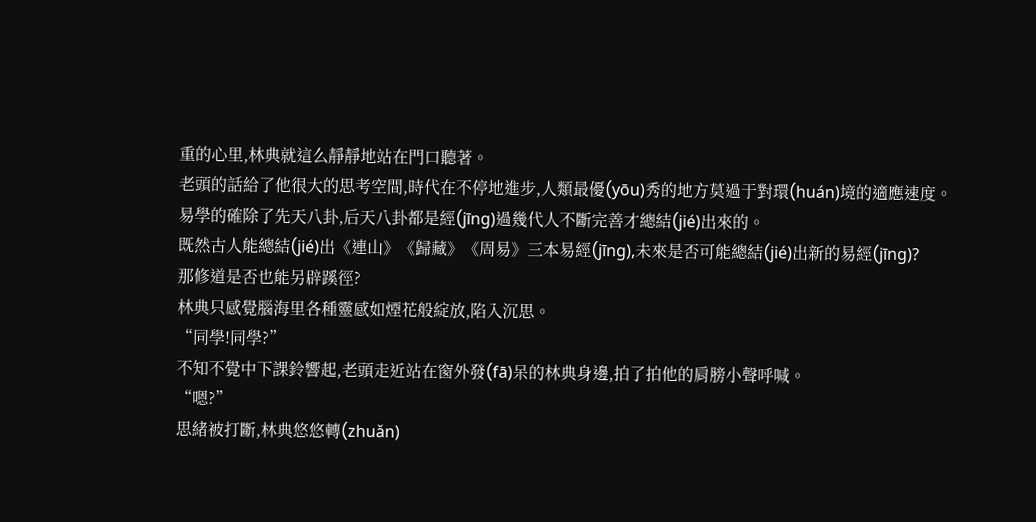重的心里,林典就這么靜靜地站在門口聽著。
老頭的話給了他很大的思考空間,時代在不停地進步,人類最優(yōu)秀的地方莫過于對環(huán)境的適應速度。
易學的確除了先天八卦,后天八卦都是經(jīng)過幾代人不斷完善才總結(jié)出來的。
既然古人能總結(jié)出《連山》《歸藏》《周易》三本易經(jīng),未來是否可能總結(jié)出新的易經(jīng)?
那修道是否也能另辟蹊徑?
林典只感覺腦海里各種靈感如煙花般綻放,陷入沉思。
“同學!同學?”
不知不覺中下課鈴響起,老頭走近站在窗外發(fā)呆的林典身邊,拍了拍他的肩膀小聲呼喊。
“嗯?”
思緒被打斷,林典悠悠轉(zhuǎn)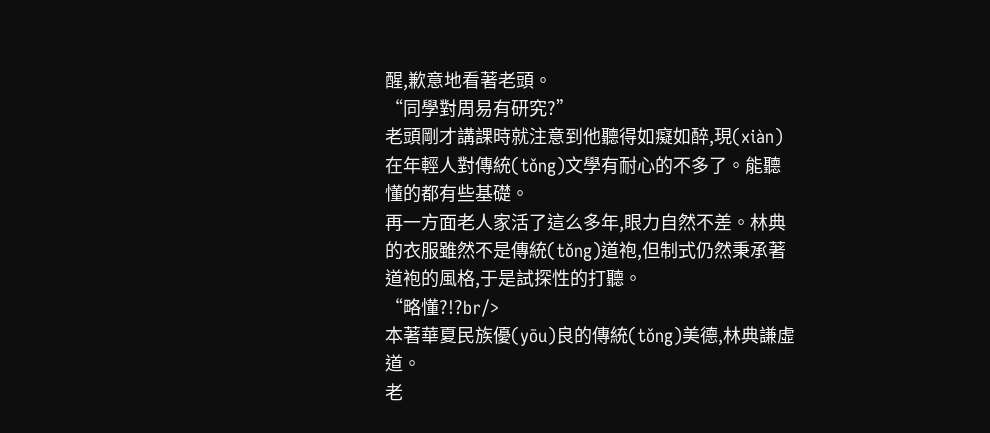醒,歉意地看著老頭。
“同學對周易有研究?”
老頭剛才講課時就注意到他聽得如癡如醉,現(xiàn)在年輕人對傳統(tǒng)文學有耐心的不多了。能聽懂的都有些基礎。
再一方面老人家活了這么多年,眼力自然不差。林典的衣服雖然不是傳統(tǒng)道袍,但制式仍然秉承著道袍的風格,于是試探性的打聽。
“略懂?!?br/>
本著華夏民族優(yōu)良的傳統(tǒng)美德,林典謙虛道。
老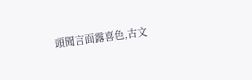頭聞言面露喜色,古文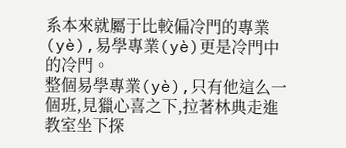系本來就屬于比較偏冷門的專業(yè),易學專業(yè)更是冷門中的冷門。
整個易學專業(yè),只有他這么一個班,見獵心喜之下,拉著林典走進教室坐下探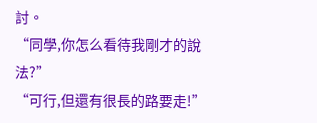討。
“同學,你怎么看待我剛才的說法?”
“可行,但還有很長的路要走!”